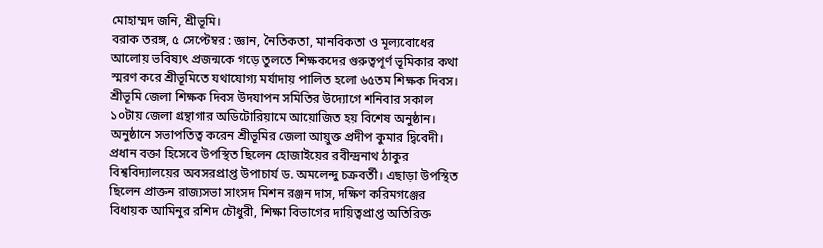মোহাম্মদ জনি, শ্রীভূমি।
বরাক তরঙ্গ, ৫ সেপ্টেম্বর : জ্ঞান, নৈতিকতা, মানবিকতা ও মূল্যবোধের আলোয় ভবিষ্যৎ প্রজন্মকে গড়ে তুলতে শিক্ষকদের গুরুত্বপূর্ণ ভূমিকার কথা স্মরণ করে শ্রীভূমিতে যথাযোগ্য মর্যাদায় পালিত হলো ৬৫তম শিক্ষক দিবস। শ্রীভূমি জেলা শিক্ষক দিবস উদযাপন সমিতির উদ্যোগে শনিবার সকাল ১০টায় জেলা গ্রন্থাগার অডিটোরিয়ামে আয়োজিত হয় বিশেষ অনুষ্ঠান।
অনুষ্ঠানে সভাপতিত্ব করেন শ্রীভূমির জেলা আয়ুক্ত প্রদীপ কুমার দ্বিবেদী। প্রধান বক্তা হিসেবে উপস্থিত ছিলেন হোজাইয়ের রবীন্দ্রনাথ ঠাকুর বিশ্ববিদ্যালয়ের অবসরপ্রাপ্ত উপাচার্য ড. অমলেন্দু চক্রবর্তী। এছাড়া উপস্থিত ছিলেন প্রাক্তন রাজ্যসভা সাংসদ মিশন রঞ্জন দাস, দক্ষিণ করিমগঞ্জের বিধায়ক আমিনুর রশিদ চৌধুরী, শিক্ষা বিভাগের দায়িত্বপ্রাপ্ত অতিরিক্ত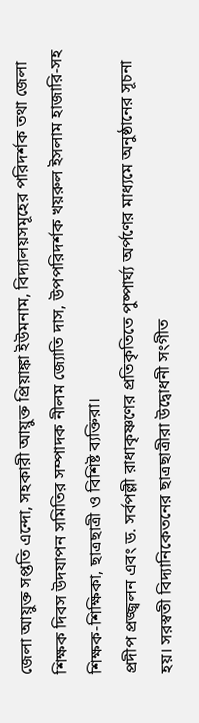জেলা আয়ুক্ত সপ্ততি এন্দো, সহকারী আয়ুক্ত প্রিয়াঙ্কা ইউমনাম, বিদ্যালয়সমূহের পরিদর্শক তথা জেলা শিক্ষক দিবস উদযাপন সমিতির সম্পাদক নীলম জ্যোতি দাস, উপপরিদর্শক খয়রুল ইসলাম হাজারি-সহ শিক্ষক-শিক্ষিকা, ছাত্রছাত্রী ও বিশিষ্ট ব্যক্তিরা।
প্রদীপ প্রজ্জ্বলন এবং ড. সর্বপল্লী রাধাকৃষ্ণণের প্রতিকৃতিতে পুষ্পার্ঘ্য অর্পণের মাধ্যমে অনুষ্ঠানের সূচনা হয়। সরস্বতী বিদ্যানিকেতনের ছাত্রছাত্রীরা উদ্বোধনী সংগীত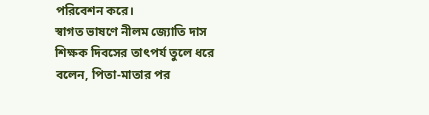পরিবেশন করে।
স্বাগত ভাষণে নীলম জ্যোতি দাস শিক্ষক দিবসের তাৎপর্য তুলে ধরে বলেন, পিতা-মাতার পর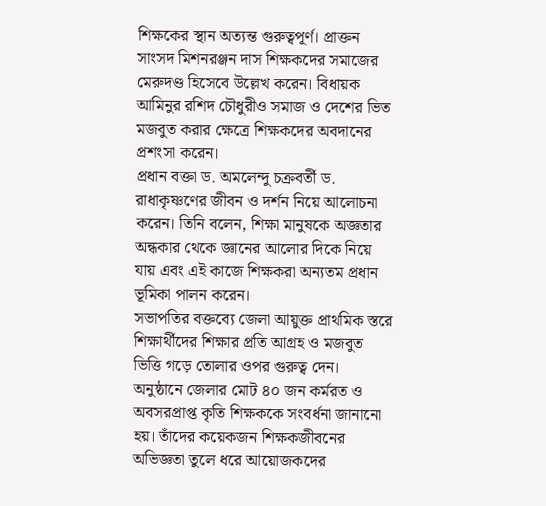শিক্ষকের স্থান অত্যন্ত গুরুত্বপূর্ণ। প্রাক্তন সাংসদ মিশনরঞ্জন দাস শিক্ষকদের সমাজের মেরুদণ্ড হিসেবে উল্লেখ করেন। বিধায়ক আমিনুর রশিদ চৌধুরীও সমাজ ও দেশের ভিত মজবুত করার ক্ষেত্রে শিক্ষকদের অবদানের প্রশংসা করেন।
প্রধান বক্তা ড. অমলেন্দু চক্রবর্তী ড. রাধাকৃষ্ণণের জীবন ও দর্শন নিয়ে আলোচনা করেন। তিনি বলেন, শিক্ষা মানুষকে অজ্ঞতার অন্ধকার থেকে জ্ঞানের আলোর দিকে নিয়ে যায় এবং এই কাজে শিক্ষকরা অন্যতম প্রধান ভূমিকা পালন করেন।
সভাপতির বক্তব্যে জেলা আয়ুক্ত প্রাথমিক স্তরে শিক্ষার্থীদের শিক্ষার প্রতি আগ্রহ ও মজবুত ভিত্তি গড়ে তোলার ওপর গুরুত্ব দেন। অনুষ্ঠানে জেলার মোট ৪০ জন কর্মরত ও অবসরপ্রাপ্ত কৃতি শিক্ষককে সংবর্ধনা জানানো হয়। তাঁদের কয়েকজন শিক্ষকজীবনের অভিজ্ঞতা তুলে ধরে আয়োজকদের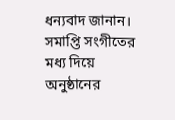ধন্যবাদ জানান। সমাপ্তি সংগীতের মধ্য দিয়ে অনুষ্ঠানের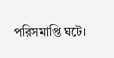পরিসমাপ্তি ঘটে।